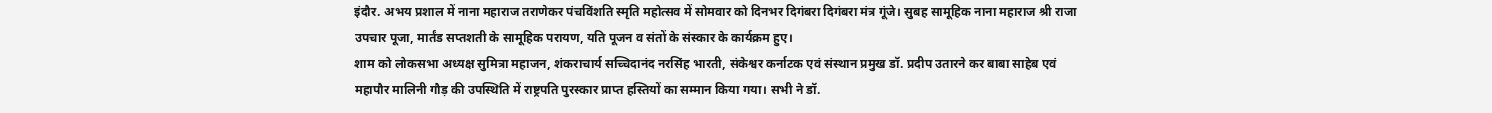इंदौर. अभय प्रशाल में नाना महाराज तराणेकर पंचविंशति स्मृति महोत्सव में सोमवार को दिनभर दिगंबरा दिगंबरा मंत्र गूंजे। सुबह सामूहिक नाना महाराज श्री राजा उपचार पूजा, मार्तंड सप्तशती के सामूहिक परायण, यति पूजन व संतों के संस्कार के कार्यक्रम हुए।
शाम को लोकसभा अध्यक्ष सुमित्रा महाजन, शंकराचार्य सच्चिदानंद नरसिंह भारती, संकेश्वर कर्नाटक एवं संस्थान प्रमुख डॉ. प्रदीप उतारने कर बाबा साहेब एवं महापौर मालिनी गौड़ की उपस्थिति में राष्ट्रपति पुरस्कार प्राप्त हस्तियों का सम्मान किया गया। सभी ने डॉ.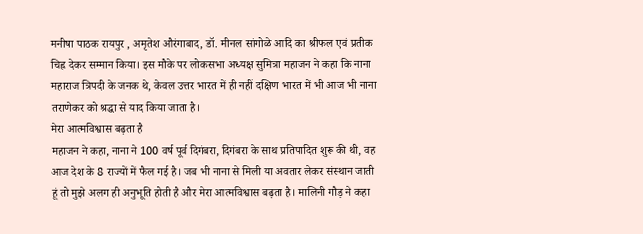मनीषा पाठक रायपुर , अमृतेश औरंगाबाद, डॉ. मीनल सांगोळे आदि का श्रीफल एवं प्रतीक चिह्न देकर सम्मान किया। इस मौके पर लोकसभा अध्यक्ष सुमित्रा महाजन ने कहा कि नाना महाराज त्रिपदी के जनक थे, केवल उत्तर भारत में ही नहीं दक्षिण भारत में भी आज भी नाना तराणेकर को श्रद्धा से याद किया जाता है।
मेरा आत्मविश्वास बढ़ता है
महाजन ने कहा, नाना ने 100 वर्ष पूर्व दिगंबरा, दिगंबरा के साथ प्रतिपादित शुरू की थी, वह आज देश के 8 राज्यों में फैल गई है। जब भी नाना से मिली या अवतार लेकर संस्थान जाती हूं तो मुझे अलग ही अनुभूति होती है और मेरा आत्मविश्वास बढ़ता है। मालिनी गौड़ ने कहा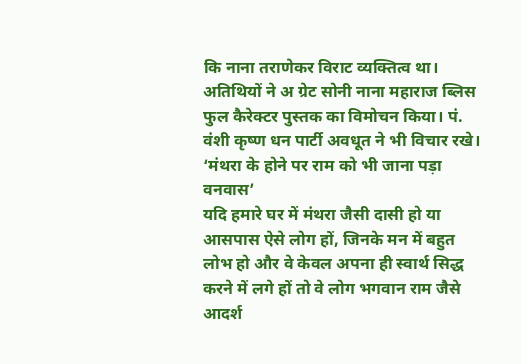कि नाना तराणेकर विराट व्यक्तित्व था। अतिथियों ने अ ग्रेट सोनी नाना महाराज ब्लिस फुल कैरेक्टर पुस्तक का विमोचन किया। पं. वंशी कृष्ण धन पार्टी अवधूत ने भी विचार रखे।
‘मंथरा के होने पर राम को भी जाना पड़ा वनवास’
यदि हमारे घर में मंथरा जैसी दासी हो या आसपास ऐसे लोग हों, जिनके मन में बहुत लोभ हो और वे केवल अपना ही स्वार्थ सिद्ध करने में लगे हों तो वे लोग भगवान राम जैसे आदर्श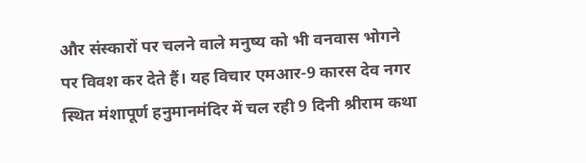और संस्कारों पर चलने वाले मनुष्य को भी वनवास भोगने पर विवश कर देते हैं। यह विचार एमआर-9 कारस देव नगर स्थित मंशापूर्ण हनुमानमंदिर में चल रही 9 दिनी श्रीराम कथा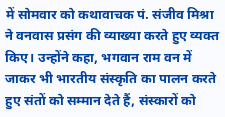में सोमवार को कथावाचक पं. संजीव मिश्रा ने वनवास प्रसंग की व्याख्या करते हुए व्यक्त किए। उन्होंने कहा, भगवान राम वन में जाकर भी भारतीय संस्कृति का पालन करते हुए संतों को सम्मान देते हैं, संस्कारों को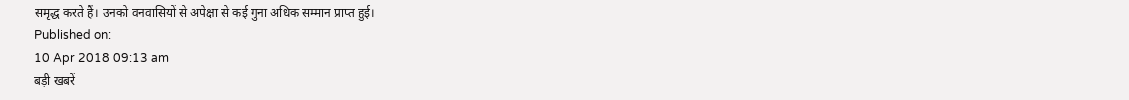समृद्ध करते हैं। उनको वनवासियों से अपेक्षा से कई गुना अधिक सम्मान प्राप्त हुई।
Published on:
10 Apr 2018 09:13 am
बड़ी खबरें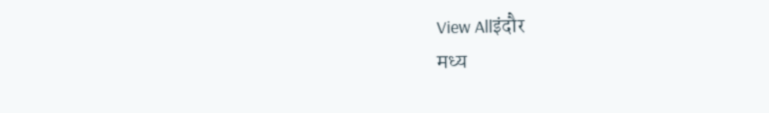View Allइंदौर
मध्य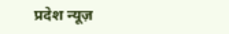प्रदेश न्यूज़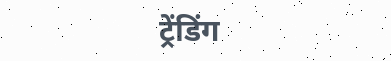ट्रेंडिंग